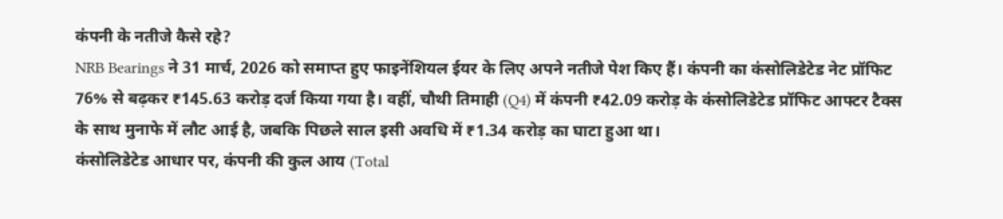कंपनी के नतीजे कैसे रहे?
NRB Bearings ने 31 मार्च, 2026 को समाप्त हुए फाइनेंशियल ईयर के लिए अपने नतीजे पेश किए हैं। कंपनी का कंसोलिडेटेड नेट प्रॉफिट 76% से बढ़कर ₹145.63 करोड़ दर्ज किया गया है। वहीं, चौथी तिमाही (Q4) में कंपनी ₹42.09 करोड़ के कंसोलिडेटेड प्रॉफिट आफ्टर टैक्स के साथ मुनाफे में लौट आई है, जबकि पिछले साल इसी अवधि में ₹1.34 करोड़ का घाटा हुआ था।
कंसोलिडेटेड आधार पर, कंपनी की कुल आय (Total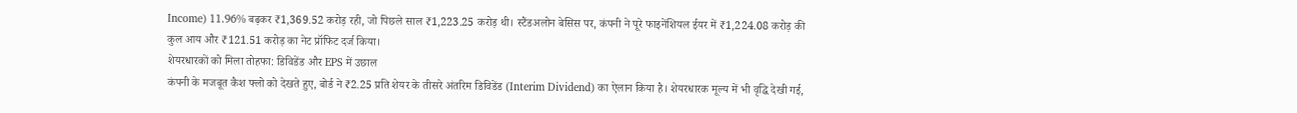Income) 11.96% बढ़कर ₹1,369.52 करोड़ रही, जो पिछले साल ₹1,223.25 करोड़ थी। स्टैंडअलोन बेसिस पर, कंपनी ने पूरे फाइनेंशियल ईयर में ₹1,224.08 करोड़ की कुल आय और ₹121.51 करोड़ का नेट प्रॉफिट दर्ज किया।
शेयरधारकों को मिला तोहफा: डिविडेंड और EPS में उछाल
कंपनी के मजबूत कैश फ्लो को देखते हुए, बोर्ड ने ₹2.25 प्रति शेयर के तीसरे अंतरिम डिविडेंड (Interim Dividend) का ऐलान किया है। शेयरधारक मूल्य में भी वृद्धि देखी गई,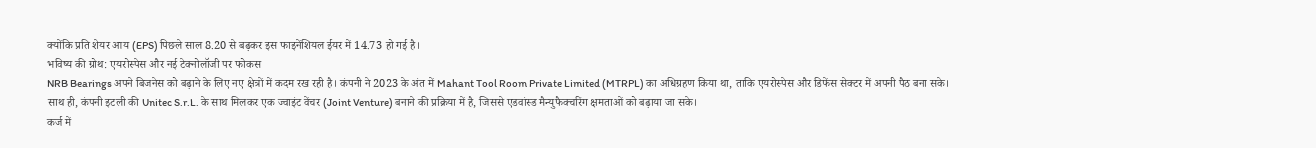क्योंकि प्रति शेयर आय (EPS) पिछले साल 8.20 से बढ़कर इस फाइनेंशियल ईयर में 14.73 हो गई है।
भविष्य की ग्रोथ: एयरोस्पेस और नई टेक्नोलॉजी पर फोकस
NRB Bearings अपने बिजनेस को बढ़ाने के लिए नए क्षेत्रों में कदम रख रही है। कंपनी ने 2023 के अंत में Mahant Tool Room Private Limited (MTRPL) का अधिग्रहण किया था, ताकि एयरोस्पेस और डिफेंस सेक्टर में अपनी पैठ बना सके। साथ ही, कंपनी इटली की Unitec S.r.L. के साथ मिलकर एक ज्वाइंट वेंचर (Joint Venture) बनाने की प्रक्रिया में है, जिससे एडवांस्ड मैन्युफैक्चरिंग क्षमताओं को बढ़ाया जा सके।
कर्ज में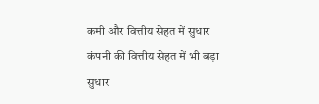कमी और वित्तीय सेहत में सुधार
कंपनी की वित्तीय सेहत में भी बड़ा सुधार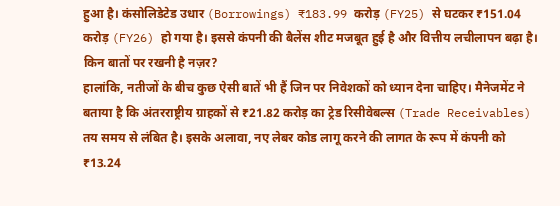हुआ है। कंसोलिडेटेड उधार (Borrowings) ₹183.99 करोड़ (FY25) से घटकर ₹151.04 करोड़ (FY26) हो गया है। इससे कंपनी की बैलेंस शीट मजबूत हुई है और वित्तीय लचीलापन बढ़ा है।
किन बातों पर रखनी है नज़र?
हालांकि, नतीजों के बीच कुछ ऐसी बातें भी हैं जिन पर निवेशकों को ध्यान देना चाहिए। मैनेजमेंट ने बताया है कि अंतरराष्ट्रीय ग्राहकों से ₹21.82 करोड़ का ट्रेड रिसीवेबल्स (Trade Receivables) तय समय से लंबित है। इसके अलावा, नए लेबर कोड लागू करने की लागत के रूप में कंपनी को ₹13.24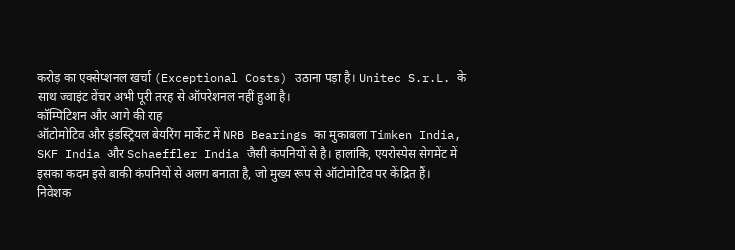करोड़ का एक्सेप्शनल खर्चा (Exceptional Costs) उठाना पड़ा है। Unitec S.r.L. के साथ ज्वाइंट वेंचर अभी पूरी तरह से ऑपरेशनल नहीं हुआ है।
कॉम्पिटिशन और आगे की राह
ऑटोमोटिव और इंडस्ट्रियल बेयरिंग मार्केट में NRB Bearings का मुकाबला Timken India, SKF India और Schaeffler India जैसी कंपनियों से है। हालांकि, एयरोस्पेस सेगमेंट में इसका कदम इसे बाकी कंपनियों से अलग बनाता है, जो मुख्य रूप से ऑटोमोटिव पर केंद्रित हैं।
निवेशक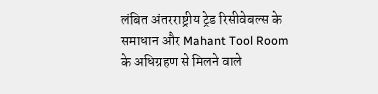लंबित अंतरराष्ट्रीय ट्रेड रिसीवेबल्स के समाधान और Mahant Tool Room के अधिग्रहण से मिलने वाले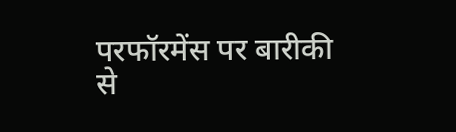परफॉरमेंस पर बारीकी से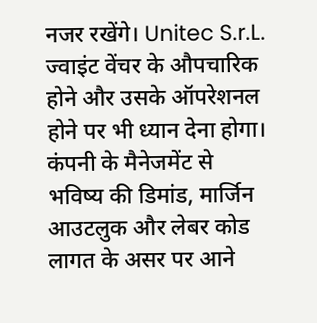नजर रखेंगे। Unitec S.r.L. ज्वाइंट वेंचर के औपचारिक होने और उसके ऑपरेशनल होने पर भी ध्यान देना होगा। कंपनी के मैनेजमेंट से भविष्य की डिमांड, मार्जिन आउटलुक और लेबर कोड लागत के असर पर आने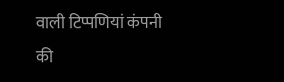वाली टिप्पणियां कंपनी की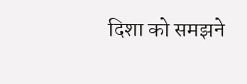दिशा को समझने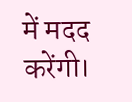में मदद करेंगी।